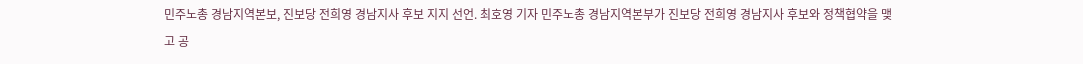민주노총 경남지역본보, 진보당 전희영 경남지사 후보 지지 선언. 최호영 기자 민주노총 경남지역본부가 진보당 전희영 경남지사 후보와 정책협약을 맺고 공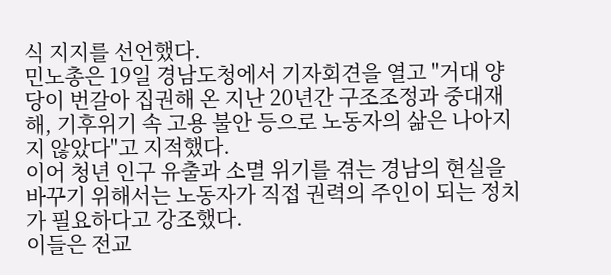식 지지를 선언했다.
민노총은 19일 경남도청에서 기자회견을 열고 "거대 양당이 번갈아 집권해 온 지난 20년간 구조조정과 중대재해, 기후위기 속 고용 불안 등으로 노동자의 삶은 나아지지 않았다"고 지적했다.
이어 청년 인구 유출과 소멸 위기를 겪는 경남의 현실을 바꾸기 위해서는 노동자가 직접 권력의 주인이 되는 정치가 필요하다고 강조했다.
이들은 전교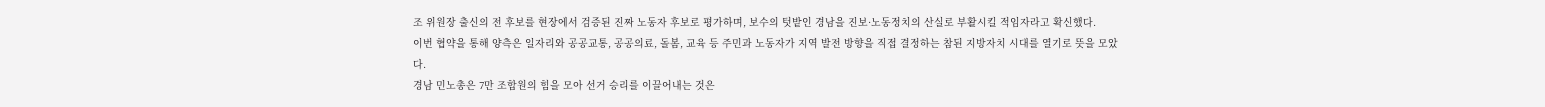조 위원장 출신의 전 후보를 현장에서 검증된 진짜 노동자 후보로 평가하며, 보수의 텃밭인 경남을 진보·노동정치의 산실로 부활시킬 적임자라고 확신했다.
이번 협약을 통해 양측은 일자리와 공공교통, 공공의료, 돌봄, 교육 등 주민과 노동자가 지역 발전 방향을 직접 결정하는 참된 지방자치 시대를 열기로 뜻을 모았다.
경남 민노총은 7만 조합원의 힘을 모아 선거 승리를 이끌어내는 것은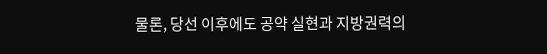물론, 당선 이후에도 공약 실현과 지방권력의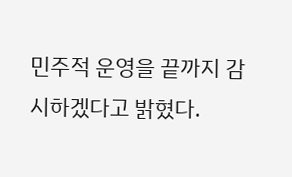민주적 운영을 끝까지 감시하겠다고 밝혔다.